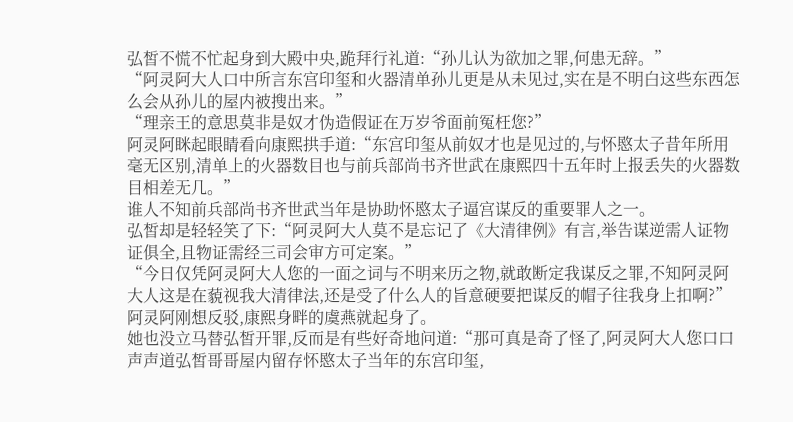弘皙不慌不忙起身到大殿中央,跪拜行礼道:“孙儿认为欲加之罪,何患无辞。”
“阿灵阿大人口中所言东宫印玺和火器清单孙儿更是从未见过,实在是不明白这些东西怎么会从孙儿的屋内被搜出来。”
“理亲王的意思莫非是奴才伪造假证在万岁爷面前冤枉您?”
阿灵阿眯起眼睛看向康熙拱手道:“东宫印玺从前奴才也是见过的,与怀愍太子昔年所用毫无区别,清单上的火器数目也与前兵部尚书齐世武在康熙四十五年时上报丢失的火器数目相差无几。”
谁人不知前兵部尚书齐世武当年是协助怀愍太子逼宫谋反的重要罪人之一。
弘皙却是轻轻笑了下:“阿灵阿大人莫不是忘记了《大清律例》有言,举告谋逆需人证物证俱全,且物证需经三司会审方可定案。”
“今日仅凭阿灵阿大人您的一面之词与不明来历之物,就敢断定我谋反之罪,不知阿灵阿大人这是在藐视我大清律法,还是受了什么人的旨意硬要把谋反的帽子往我身上扣啊?”
阿灵阿刚想反驳,康熙身畔的虞燕就起身了。
她也没立马替弘皙开罪,反而是有些好奇地问道:“那可真是奇了怪了,阿灵阿大人您口口声声道弘皙哥哥屋内留存怀愍太子当年的东宫印玺,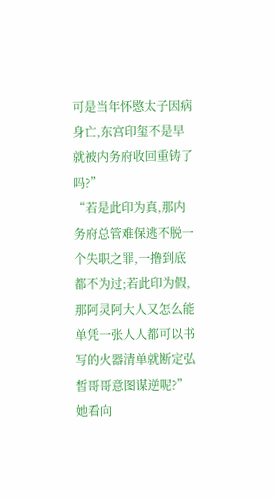可是当年怀愍太子因病身亡,东宫印玺不是早就被内务府收回重铸了吗?”
“若是此印为真,那内务府总管难保逃不脱一个失职之罪,一撸到底都不为过;若此印为假,那阿灵阿大人又怎么能单凭一张人人都可以书写的火器清单就断定弘皙哥哥意图谋逆呢?”
她看向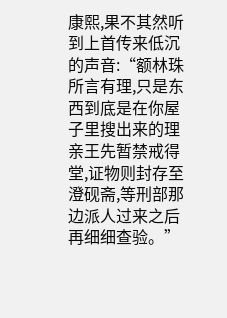康熙,果不其然听到上首传来低沉的声音:“额林珠所言有理,只是东西到底是在你屋子里搜出来的理亲王先暂禁戒得堂,证物则封存至澄砚斋,等刑部那边派人过来之后再细细查验。”